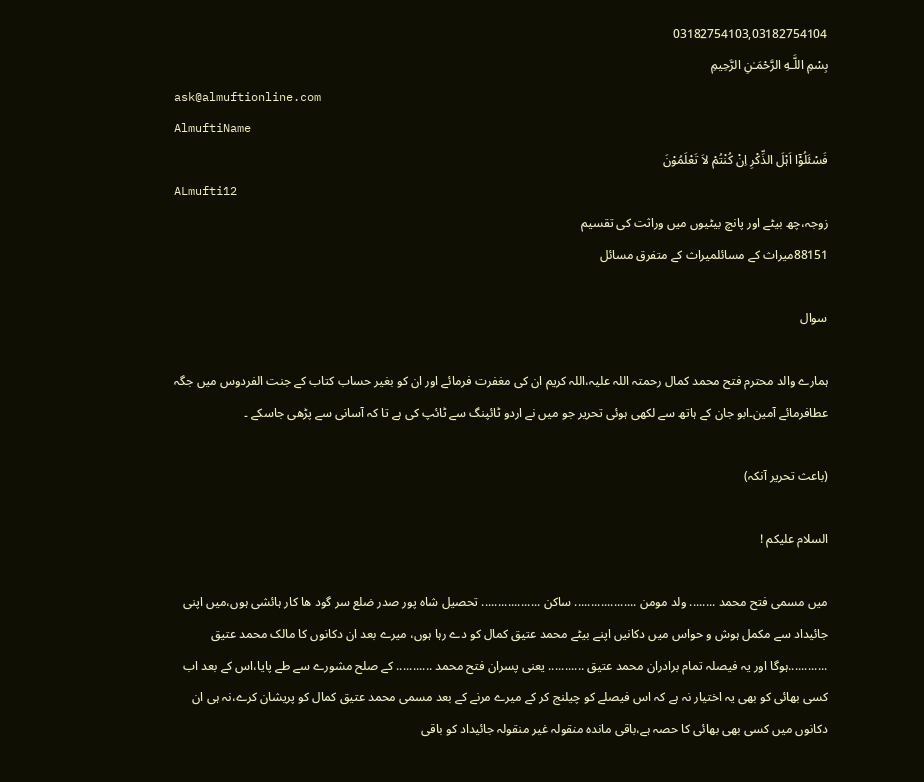03182754103,03182754104
بِسْمِ اللَّـهِ الرَّحْمَـٰنِ الرَّحِيمِ
ask@almuftionline.com
AlmuftiName
فَسْئَلُوْٓا اَہْلَ الذِّکْرِ اِنْ کُنْتُمْ لاَ تَعْلَمُوْنَ
ALmufti12
زوجہ،چھ بیٹے اور پانچ بیٹیوں میں وراثت کی تقسیم
88151میراث کے مسائلمیراث کے متفرق مسائل

سوال

ہمارے والد محترم فتح محمد کمال رحمتہ اللہ علیہ،اللہ کریم ان کی مغفرت فرمائے اور ان کو بغیر حساب کتاب کے جنت الفردوس میں جگہ عطافرمائے آمین۔ابو جان کے ہاتھ سے لکھی ہوئی تحریر جو میں نے اردو ٹائپنگ سے ٹائپ کی ہے تا کہ آسانی سے پڑھی جاسکے ۔

(باعث تحریر آنکہ)

السلام علیکم !

میں مسمی فتح محمد ........ ولد مومن ................... ساکن .................. تحصیل شاہ پور صدر ضلع سر گود ھا کار ہائشی ہوں،میں اپنی جائیداد سے مکمل ہوش و حواس میں دکانیں اپنے بیٹے محمد عتیق کمال کو دے رہا ہوں، میرے بعد ان دکانوں کا مالک محمد عتیق ............ہوگا اور یہ فیصلہ تمام برادران محمد عتیق ........... یعنی پسران فتح محمد ........... کے صلح مشورے سے طے پایا،اس کے بعد اب کسی بھائی کو بھی یہ اختیار نہ ہے کہ اس فیصلے کو چیلنج کر کے میرے مرنے کے بعد مسمی محمد عتیق کمال کو پریشان کرے،نہ ہی ان دکانوں میں کسی بھی بھائی کا حصہ ہے،باقی ماندہ منقولہ غیر منقولہ جائیداد کو باقی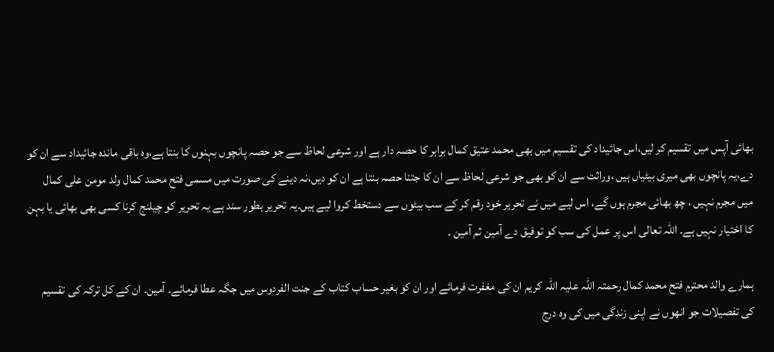بھائی آپس میں تقسیم کر لیں،اس جائیداد کی تقسیم میں بھی محمد عتیق کمال برابر کا حصہ دار ہے اور شرعی لحاظ سے جو حصہ پانچوں بہنوں کا بنتا ہے،وہ باقی ماندہ جائیداد سے ان کو دے،یہ پانچوں بھی میری بیٹیاں ہیں ،وراثت سے ان کو بھی جو شرعی لحاظ سے ان کا جتنا حصہ بنتا ہے ان کو دیں،نہ دینے کی صورت میں مسمی فتح محمد کمال ولد مومن علی کمال میں مجرم نہیں ، چھ بھائی مجرم ہوں گے، اس لیے میں نے تحریر خود رقم کر کے سب بیٹوں سے دستخط کروا لیے ہیں۔یہ تحریر بطور سند ہے یہ تحریر کو چیلنج کرنا کسی بھی بھائی یا بہن کا اختیار نہیں ہے۔ اللہ تعالی اس پر عمل کی سب کو توفیق دے آمین ثم آمین ۔

ہمارے والد محترم فتح محمد کمال رحمتہ اللہ علیہ اللہ کریم ان کی مغفرت فرمائے اور ان کو بغیر حساب کتاب کے جنت الفردوس میں جگہ عطا فرمائے۔ آمین۔ ان کے کل ترکہ کی تقسیم کی تفصیلات جو انھوں نے اپنی زندگی میں کی وہ درج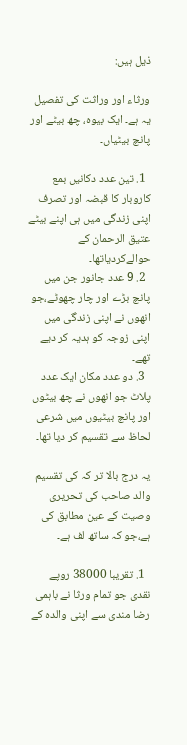ذیل ہیں:

ورثاء اور وراثت کی تفصیل یہ ہے۔ ایک بیوہ، چھ بیٹے اور پانچ بیٹیاں۔

  1. تین عدد دکانیں بمع کاروبار کا قبضہ اور تصرف اپنی زندگی میں ہی اپنے بیٹے عتیق الرحمان کے حوالےکردیاتھا۔
  2. 9 عدد جانور جن میں پانچ بڑے اور چار چھوٹے،جو انھوں نے اپنی زندگی میں اپنی زوجہ کو ہدیہ کر دیے تھے۔
  3. دو عدد مکان ایک عدد پلاٹ جو انھوں نے چھ بیٹوں اور پانچ بیٹیوں میں شرعی لحاظ سے تقسیم کر دیا تھا۔

یہ درج بالا تر کہ کی تقسیم والد صاحب کی تحریری وصیت کے عین مطابق کی ہے،جو کہ ساتھ لف ہے۔

  1. تقریبا 38000 روپے نقدی جو تمام ورثا نے باہمی رضا مندی سے اپنی والدہ کے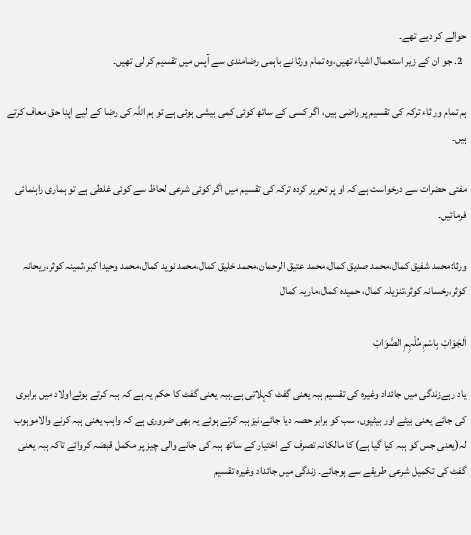حوالے کر دیے تھے۔
  2. جو ان کے زیر استعمال اشیاء تھیں،وہ تمام ورثا نے باہمی رضامندی سے آپس میں تقسیم کر لی تھیں۔

ہم تمام ور ثاء ترکہ کی تقسیم پر راضی ہیں، اگر کسی کے ساتھ کوئی کمی بیشی ہوئی ہے تو ہم اللہ کی رضا کے لیے اپنا حق معاف کرتے ہیں۔

مفتی حضرات سے درخواست ہے کہ او پر تحریر کردہ ترکہ کی تقسیم میں اگر کوئی شرعی لحاظ سے کوئی غلطی ہے تو ہماری راہنمائی فرمائیں۔

ورثا:محمد شفیق کمال،محمد صدیق کمال،محمد عتیق الرحمان،محمد خلیق کمال،محمد نوید کمال،محمد وحيدا كبر،ثمینہ کوثر،ریحانہ کوثر،رخسانہ کوثر،تنزیلہ کمال، حمیده کمال،ماریہ کمال

اَلجَوَابْ بِاسْمِ مُلْہِمِ الصَّوَابْ

یاد رہےزندگی میں جائداد وغیرہ کی تقسیم ہبہ یعنی گفٹ کہلاتی ہے۔ہبہ یعنی گفٹ کا حکم یہ ہے کہ ہبہ کرتے ہوئےاولاد میں برابری کی جائے یعنی بیٹے اور بیٹیوں، سب کو برابر حصہ دیا جائے،نیزہبہ کرتے ہوئے یہ بھی ضروری ہے کہ واہب یعنی ہبہ کرنے والاموہوب لہ(یعنی جس کو ہبہ کیا گیا ہے) کا مالکانہ تصرف کے اختیار کے ساتھ ہبہ کی جانے والی چیز پر مکمل قبضہ کروائے تاکہ ہبہ یعنی گفٹ کی تکمیل شرعی طریقے سے ہوجائے۔ زندگی میں جائداد وغیرہ تقسیم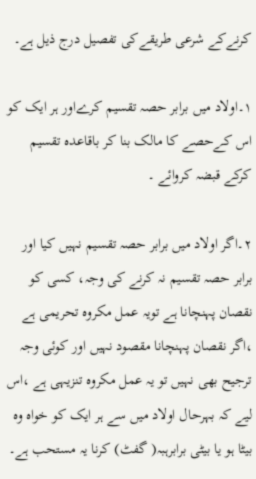کرنےکے شرعی طریقےکی تفصیل درج ذیل ہے۔

۱۔اولاد میں برابر حصہ تقسیم کرےاور ہر ایک کو اس کےحصے کا مالک بنا کر باقاعدہ تقسیم کرکے قبضہ کروائے ۔

۲۔اگر اولاد میں برابر حصہ تقسیم نہیں کیا اور برابر حصہ تقسیم نہ کرنے کی وجہ، کسی کو نقصان پہنچانا ہے تویہ عمل مکروہ تحریمی ہے ،اگر نقصان پہنچانا مقصود نہیں اور کوئی وجہ ترجیح بھی نہیں تو یہ عمل مکروہ تنزیہی ہے ،اس لیے کہ بہرحال اولاد میں سے ہر ایک کو خواہ وہ بیٹا ہو یا بیٹی برابرہبہ( گفٹ) کرنا یہ مستحب ہے۔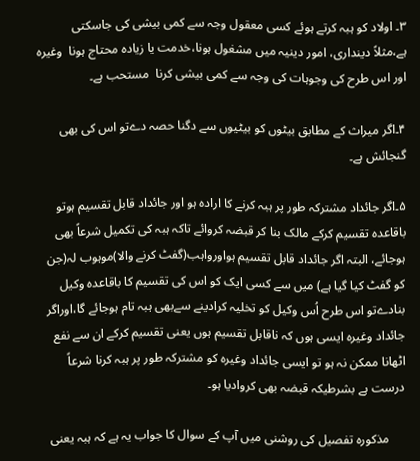۳۔ اولاد کو ہبہ کرتے ہوئے کسی معقول وجہ سے کمی بیشی کی جاسکتی ہے،مثلاً دینداری، امور دینیہ میں مشغول ہونا،خدمت یا زیادہ محتاج ہونا  وغیرہ اور اس طرح کی وجوہات کی وجہ سے کمی بیشی کرنا  مستحب ہے۔

۴۔اگر میراث کے مطابق بیٹوں کو بیٹیوں سے دگنا حصہ دےتو اس کی بھی گنجائش ہے۔

۵۔اگر جائداد مشترکہ طور پر ہبہ کرنے کا ارادہ ہو اور جائداد قابل تقسیم ہوتو باقاعدہ تقسیم کرکے مالک بنا کر قبضہ کروائے تاکہ ہبہ کی تکمیل شرعاً بھی ہوجائے، البتہ اگر جائداد قابل تقسیم ہواورواہب(گفٹ کرنے والا)موہوب لہ(جن کو گفٹ کیا گیا ہے) میں سے کسی ایک کو اس کی تقسیم کا باقاعدہ وکیل بنادےتو اس طرح اُس وکیل کو تخلیہ کرادینے سےبھی ہبہ تام ہوجائے گا،اوراگر جائداد وغیرہ ایسی ہوں کہ ناقابل تقسیم ہوں یعنی تقسیم کرکے ان سے نفع اٹھانا ممکن نہ ہو تو ایسی جائداد وغیرہ کو مشترکہ طور پر ہبہ کرنا شرعاً درست ہے بشرطیکہ قبضہ بھی کروادیا ہو۔

     مذکورہ تفصیل کی روشنی میں آپ کے سوال کا جواب یہ ہے کہ ہبہ یعنی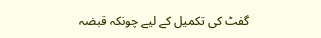گفٹ کی تکمیل کے لیے چونکہ قبضہ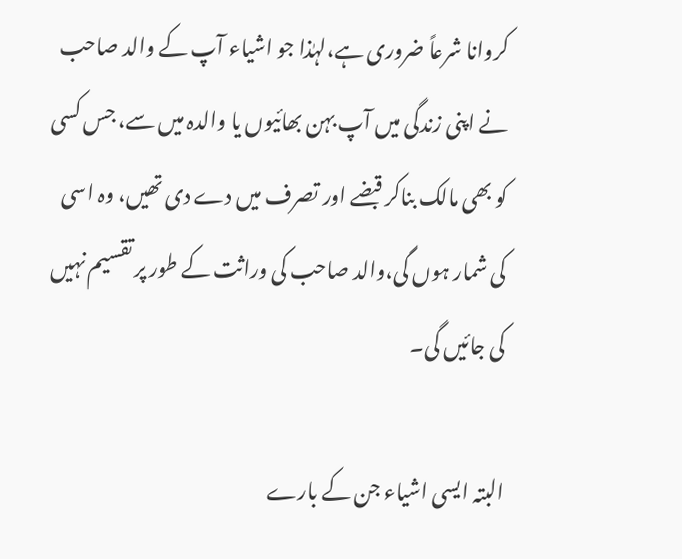کروانا شرعاً ضروری ہے،لہٰذا جو اشیاء آپ کے والد صاحب نے اپنی زندگی میں آپ بہن بھائیوں یا والدہ میں سے، جس کسی کو بھی مالک بناکر قبضے اور تصرف میں دے دی تھیں، وہ اسی کی شمار ہوں گی،والد صاحب کی وراثت کے طور پر تقسیم نہیں کی جائیں گی۔

البتہ ایسی اشیاء جن کے بارے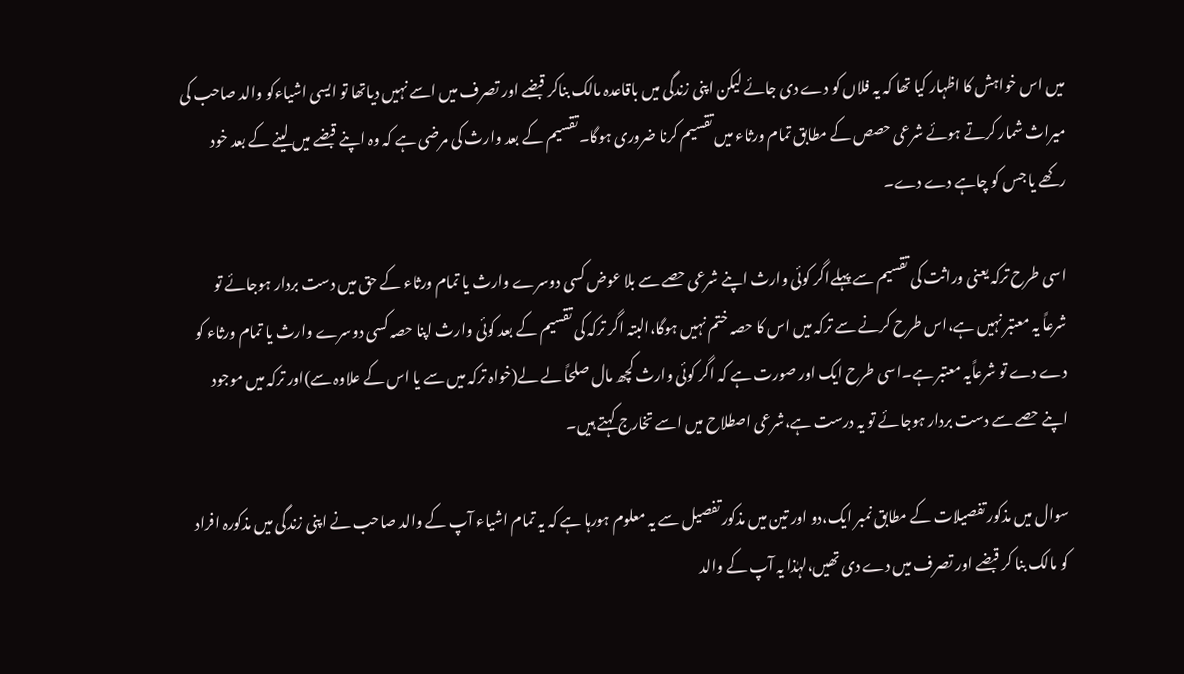میں اس خواہش کا اظہار کیا تھا کہ یہ فلاں کو دے دی جائے لیکن اپنی زندگی میں باقاعدہ مالک بناکر قبضے اور تصرف میں اسے نہیں دیاتھا تو ایسی اشیاءکو والد صاحب کی میراث شمار کرتے ہوئے شرعی حصص کے مطابق تمام ورثاء میں تقسیم کرنا ضروری ہوگا۔تقسیم کے بعد وارث کی مرضی ہے کہ وہ اپنے قبضے میں لینے کے بعد خود رکھے یا جس کو چاہے دے دے۔

اسی طرح ترکہ یعنی وراثت کی تقسیم سے پہلےاگر کوئی وارث اپنے شرعی حصے سے بلا عوض کسی دوسرے وارث یا تمام ورثاء کے حق میں دست بردار ہوجائے تو شرعاً یہ معتبر نہیں ہے،اس طرح کرنے سے ترکہ میں اس کا حصہ ختم نہیں ہوگا،البتہ اگر ترکہ کی تقسیم کے بعد کوئی وارث اپنا حصہ کسی دوسرے وارث یا تمام ورثاء کو دے دے تو شرعاًیہ معتبر ہے۔اسی طرح ایک اور صورت ہے کہ اگر کوئی وارث کچھ مال صلحاً لے لے(خواہ ترکہ میں سے یا اس کے علاوہ سے)اور ترکہ میں موجود اپنے حصے سے دست بردار ہوجائے تو یہ درست ہے،شرعی اصطلاح میں اسے تخارج کہتے ہیں۔

سوال میں مذکور تفصیلات کے مطابق نمبر ایک،دو اور تین میں مذکور تفصیل سے یہ معلوم ہورہا ہے کہ یہ تمام اشیاء آپ کے والد صاحب نے اپنی زندگی میں مذکورہ افراد کو مالک بنا کر قبضے اور تصرف میں دے دی تھیں،لہٰذا یہ آپ کے والد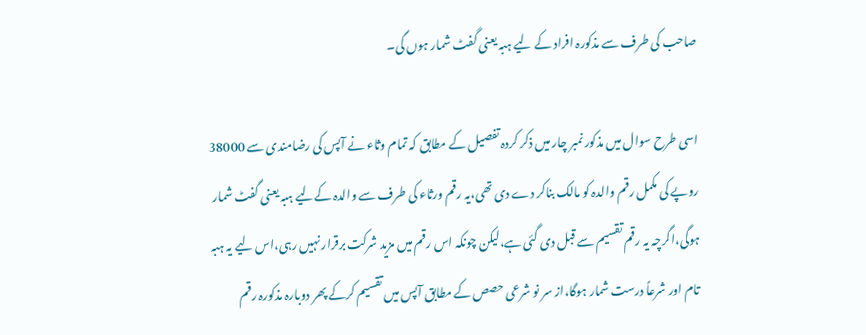صاحب کی طرف سے مذکورہ افراد کے لیے ہبہ یعنی گفٹ شمار ہوں گی۔

اسی طرح سوال میں مذکور نمبر چار میں ذکر کردہ تفصیل کے مطابق کہ تمام وثاء نے آپس کی رضامندی سے 38000 روپے کی مکمل رقم والدہ کو مالک بناکر دے دی تھی،یہ رقم ورثاء کی طرف سے والدہ کےلیے ہبہ یعنی گفٹ شمار ہوگی،اگرچہ یہ رقم تقسیم سے قبل دی گئی ہے،لیکن چونکہ اس رقم میں مزید شرکت برقرار نہیں رہی،اس لیے یہ ہبہ تام اور شرعاً درست شمار ہوگا،از سر نو شرعی حصص کے مطابق آپس میں تقسیم کرکے پھر دوبارہ مذکورہ رقم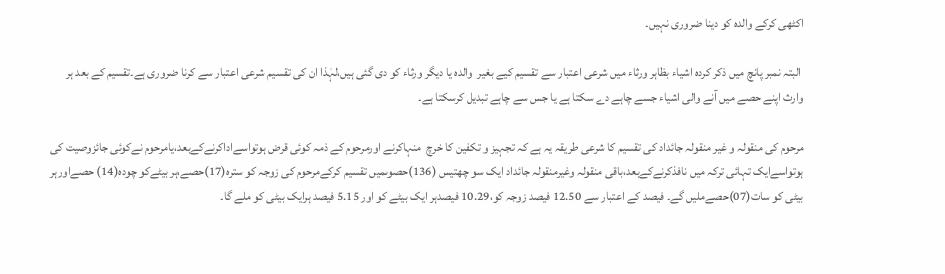اکٹھی کرکے والدہ کو دینا ضروری نہیں۔

 البتہ نمبر پانچ میں ذکر کردہ اشیاء بظاہر ورثاء میں شرعی اعتبار سے تقسیم کیے بغیر  والدہ یا دیگر ورثاء کو دی گئی ہیں،لہٰذا ان کی تقسیم شرعی اعتبار سے کرنا ضروری ہے۔تقسیم کے بعد ہر وارث اپنے حصے میں آنے والی اشیاء جسے چاہے دے سکتا ہے یا جس سے چاہے تبدیل کرسکتا ہے۔

مرحوم کی منقولہ و غیر منقولہ جائداد کی تقسیم کا شرعی طریقہ یہ ہے کہ تجہیز و تکفین کا خرچ  منہاکرنے اورمرحوم کے ذمہ کوئی قرض ہوتواسےاداکرنےکےبعد،یامرحوم نےکوئی جائزوصیت کی ہوتواسےایک تہائی ترکہ میں نافذکرنےکےبعد،باقی منقولہ وغیرمنقولہ جائداد ایک سو چھتیس (136)حصوںمیں تقسیم کرکےمرحوم کی زوجہ کو سترہ(17)حصے،ہر بیٹےکو چودہ(14) حصےاورہر بیٹی کو سات(07)حصےملیں گے۔ فیصد کے اعتبار سے 12.50 فیصد زوجہ کو،10.29 فیصدہر ایک بیٹے کو اور 5.15 فیصد ہرایک بیٹی کو ملے گا۔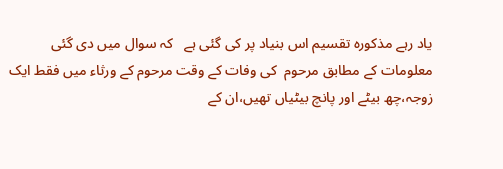یاد رہے مذکورہ تقسیم اس بنیاد پر کی گئی ہے   کہ سوال میں دی گئی معلومات کے مطابق مرحوم  کی وفات کے وقت مرحوم کے ورثاء میں فقط ایک زوجہ،چھ بیٹے اور پانچ بیٹیاں تھیں،ان کے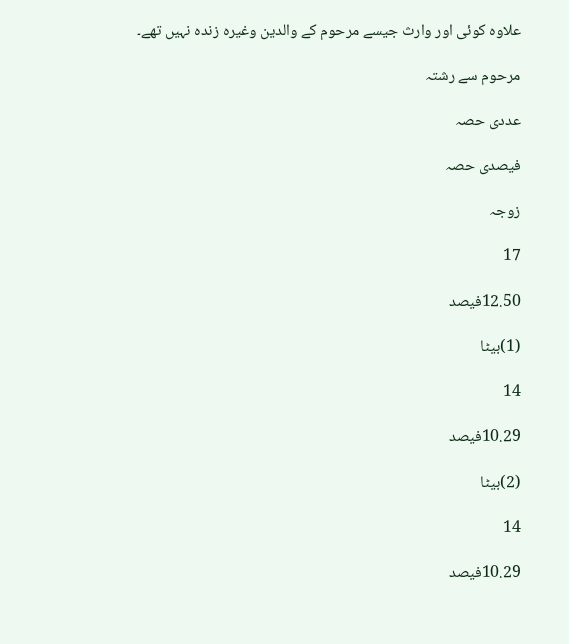علاوہ کوئی اور وارث جیسے مرحوم کے والدین وغیرہ زندہ نہیں تھے۔

مرحوم سے رشتہ

عددی حصہ

فیصدی حصہ

زوجہ

17

12.50فیصد

(1)بیٹا

14

10.29فیصد

(2)بیٹا

14

10.29فیصد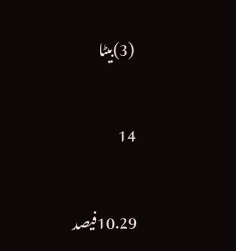(3)بیٹا

14

10.29فیصد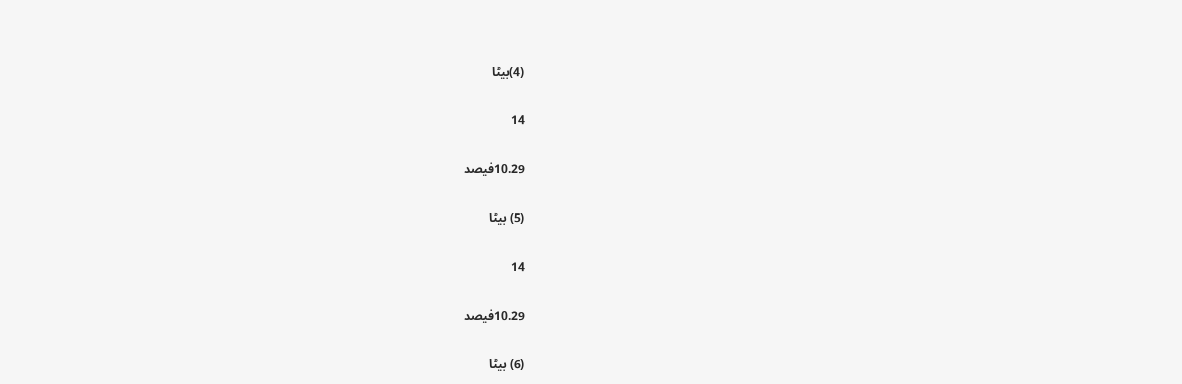(4)بیٹا

14

10.29فیصد

(5) بیٹا

14

10.29فیصد

(6) بیٹا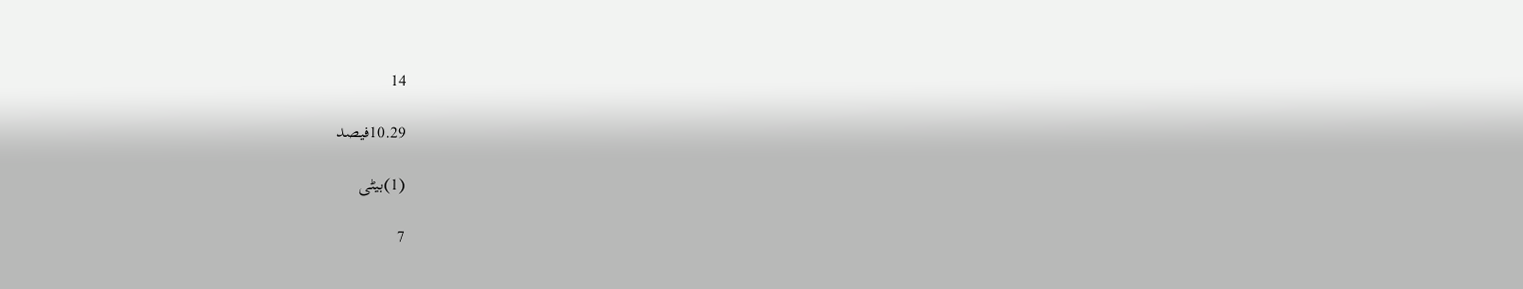14

10.29فیصد

(1)بیٹی

7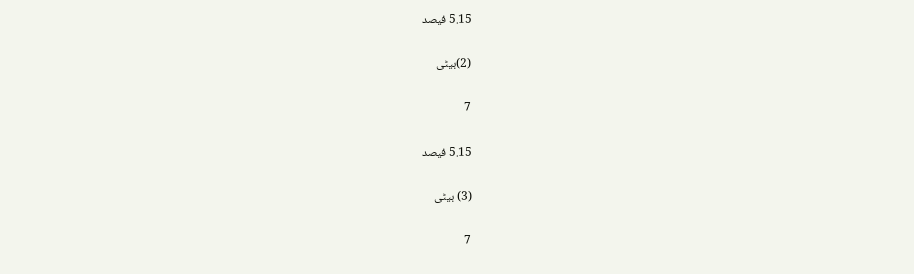5.15 فیصد

(2)بیٹی

7

5.15 فیصد

(3) بیٹی

7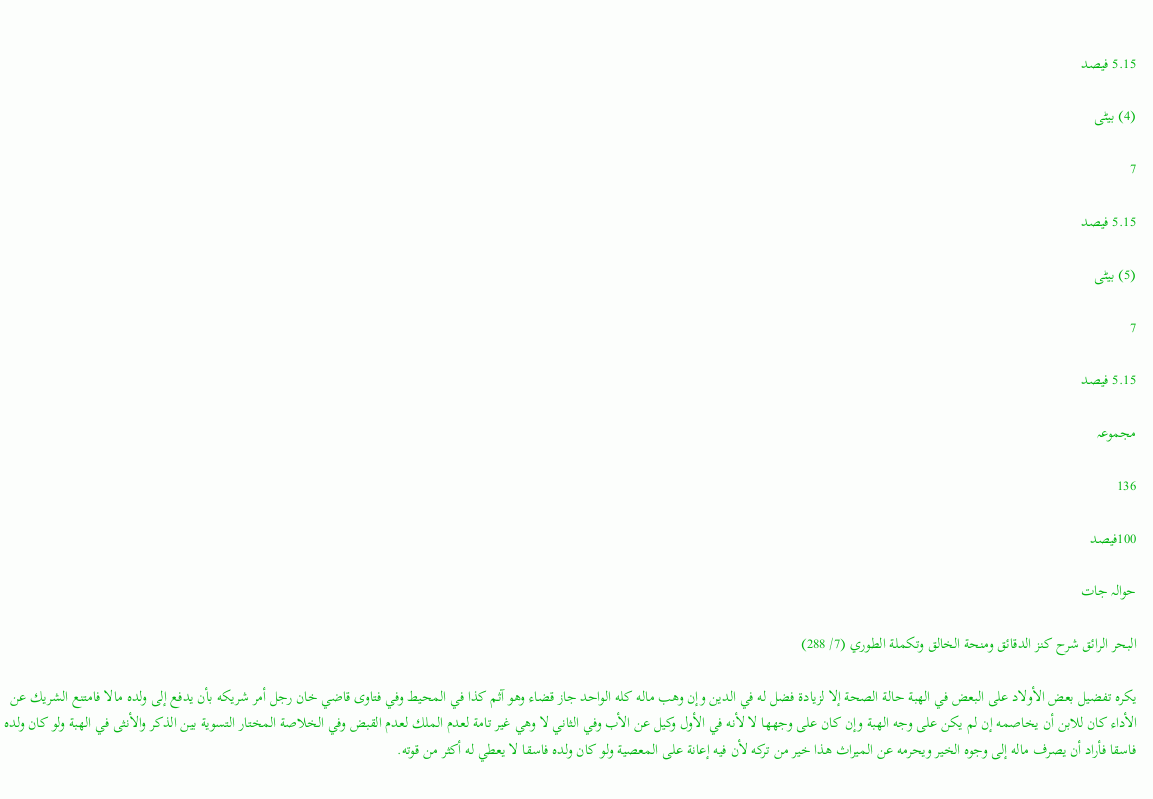5.15 فیصد

(4) بیٹی

7

5.15 فیصد

(5) بیٹی

7

5.15 فیصد

مجموعہ

136

100فیصد

حوالہ جات

البحر الرائق شرح كنز الدقائق ومنحة الخالق وتكملة الطوري (7/ 288)

يكره تفضيل بعض الأولاد على البعض في الهبة حالة الصحة إلا لزيادة فضل له في الدين وإن وهب ماله كله الواحد جاز قضاء وهو آثم كذا في المحيط وفي فتاوى قاضي خان رجل أمر شريكه بأن يدفع إلى ولده مالا فامتنع الشريك عن الأداء كان للابن أن يخاصمه إن لم يكن على وجه الهبة وإن كان على وجهها لا لأنه في الأول وكيل عن الأب وفي الثاني لا وهي غير تامة لعدم الملك لعدم القبض وفي الخلاصة المختار التسوية بين الذكر والأنثى في الهبة ولو كان ولده فاسقا فأراد أن يصرف ماله إلى وجوه الخير ويحرمه عن الميراث هذا خير من تركه لأن فيه إعانة على المعصية ولو كان ولده فاسقا لا يعطي له أكثر من قوته.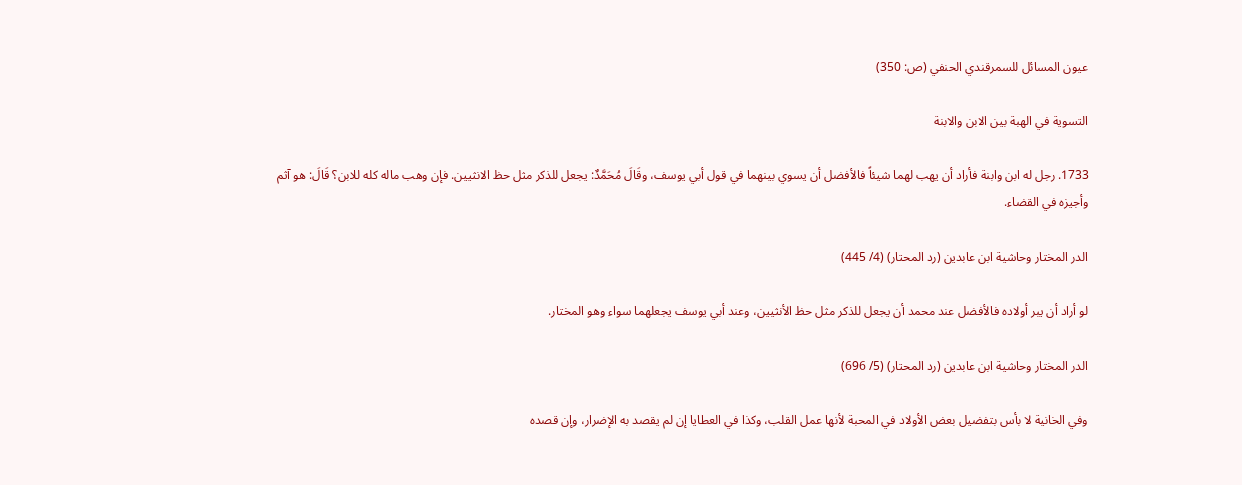عيون المسائل للسمرقندي الحنفي (ص: 350)

التسوية في الهبة بين الابن والابنة

1733. رجل له ابن وابنة فأراد أن يهب لهما شيئاً فالأفضل أن يسوي بينهما في قول أبي يوسف، وقَالَ مُحَمَّدٌ: يجعل للذكر مثل حظ الانثيين. فإن وهب ماله كله للابن؟ قَالَ: هو آثم وأجيزه في القضاء.

الدر المختار وحاشية ابن عابدين (رد المحتار) (4/ 445)

لو أراد أن يبر أولاده فالأفضل عند محمد أن يجعل للذكر مثل حظ الأنثيين، وعند أبي يوسف يجعلهما سواء وهو المختار.

الدر المختار وحاشية ابن عابدين (رد المحتار) (5/ 696)

وفي الخانية لا بأس بتفضيل بعض الأولاد في المحبة لأنها عمل القلب، وكذا في العطايا إن لم يقصد به الإضرار، وإن قصده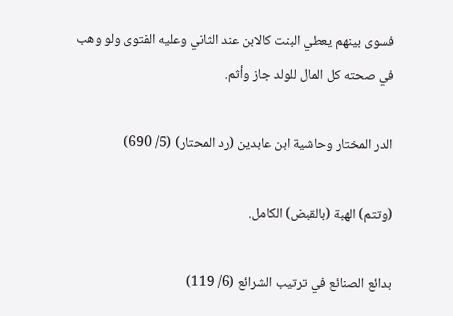فسوى بينهم يعطي البنت كالابن عند الثاني وعليه الفتوى ولو وهب في صحته كل المال للولد جاز وأثم.

الدر المختار وحاشية ابن عابدين (رد المحتار) (5/ 690)

(وتتم) الهبة (بالقبض) الكامل.

بدائع الصنائع في ترتيب الشرائع (6/ 119)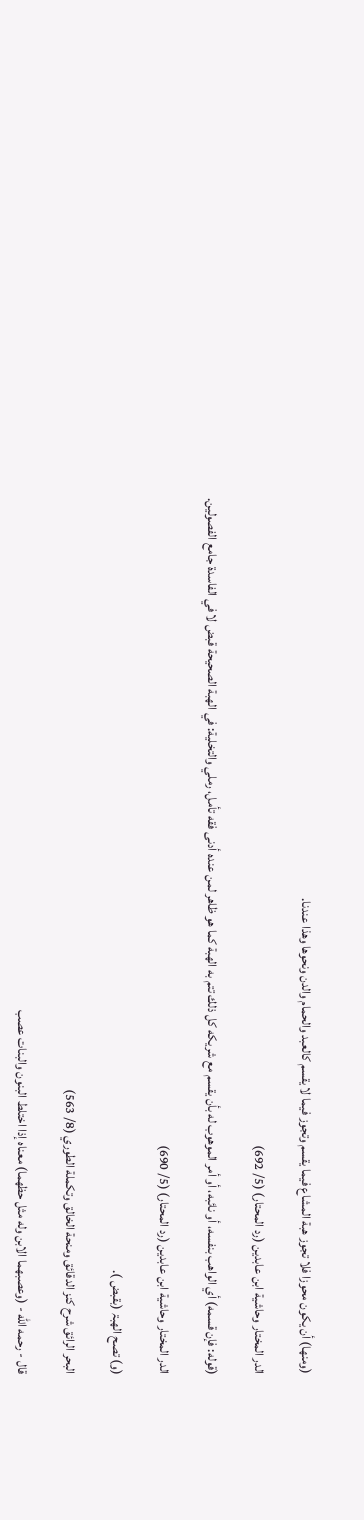(ومنها) أن يكون محوزا فلا تجوز هبة المشاع فيما يقسم وتجوز فيما لا يقسم كالعبد والحمام والدن ونحوها وهذا عندنا.

الدر المختار وحاشية ابن عابدين (رد المحتار) (5/ 692)

(قوله: فإن قسمه) أي الواهب بنفسه، أو نائبه، أو أمر الموهوب له بأن يقسم مع شريكه كل ذلك تتم به الهبة كما هو ظاهر لمن عنده أدنى فقه تأمل، رملي والتخلية: في الهبة الصحيحة قبض لا في الفاسدة جامع الفصولين.

الدر المختار وحاشية ابن عابدين (رد المحتار) (5/ 690)

(و) تصح الھبۃ (بقبض ).

البحر الرائق شرح كنز الدقائق ومنحة الخالق وتكملة الطوري (8/ 563)

قال - رحمه الله - (وعصبهما الابن وله مثل حظهما) معناه إذا اختلط البنون والبنات عصب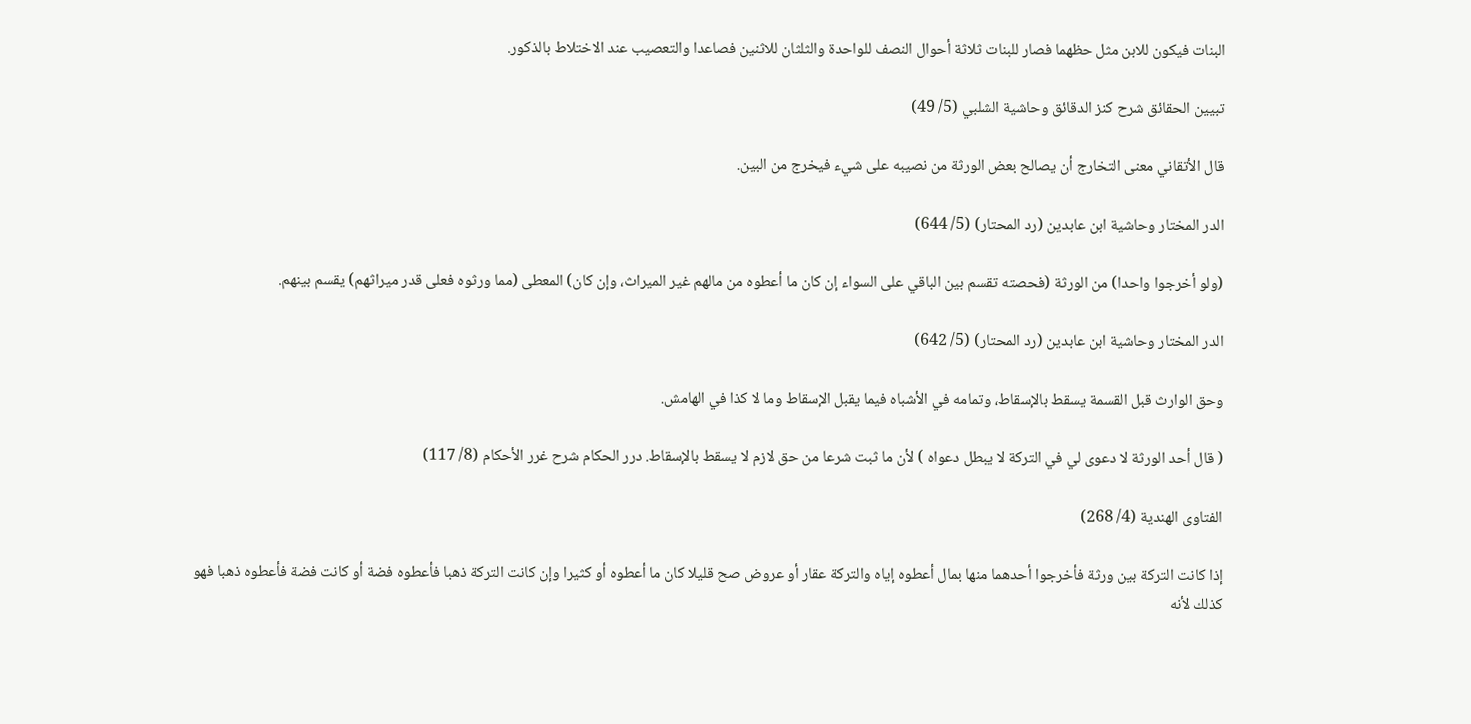البنات فيكون للابن مثل حظهما فصار للبنات ثلاثة أحوال النصف للواحدة والثلثان للاثنين فصاعدا والتعصيب عند الاختلاط بالذكور.

تبيين الحقائق شرح كنز الدقائق وحاشية الشلبي (5/ 49)

قال الأتقاني معنى التخارج أن يصالح بعض الورثة من نصيبه على شيء فيخرج من البين.

الدر المختار وحاشية ابن عابدين (رد المحتار) (5/ 644)

(ولو أخرجوا واحدا) من الورثة (فحصته تقسم بين الباقي على السواء إن كان ما أعطوه من مالهم غير الميراث، وإن كان) المعطى (مما ورثوه فعلى قدر ميراثهم) يقسم بينهم.

الدر المختار وحاشية ابن عابدين (رد المحتار) (5/ 642)

وحق الوارث قبل القسمة يسقط بالإسقاط، وتمامه في الأشباه فيما يقبل الإسقاط وما لا كذا في الهامش.

( قال أحد الورثة لا دعوى لي في التركة لا يبطل دعواه ) لأن ما ثبت شرعا من حق لازم لا يسقط بالإسقاط. درر الحكام شرح غرر الأحكام (8/ 117)

الفتاوى الهندية (4/ 268)

إذا كانت التركة بين ورثة فأخرجوا أحدهما منها بمال أعطوه إياه والتركة عقار أو عروض صح قليلا كان ما أعطوه أو كثيرا وإن كانت التركة ذهبا فأعطوه فضة أو كانت فضة فأعطوه ذهبا فهو كذلك لأنه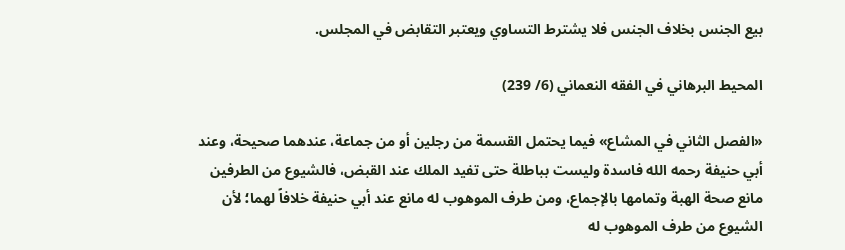بيع الجنس بخلاف الجنس فلا يشترط التساوي ويعتبر التقابض في المجلس.

المحيط البرهاني في الفقه النعماني (6/ 239)

«الفصل الثاني في المشاع» فيما يحتمل القسمة من رجلين أو من جماعة، عندهما صحيحة، وعند أبي حنيفة رحمه الله فاسدة وليست بباطلة حتى تفيد الملك عند القبض، فالشيوع من الطرفين مانع صحة الهبة وتمامها بالإجماع، ومن طرف الموهوب له مانع عند أبي حنيفة خلافاً لهما؛ لأن الشيوع من طرف الموهوب له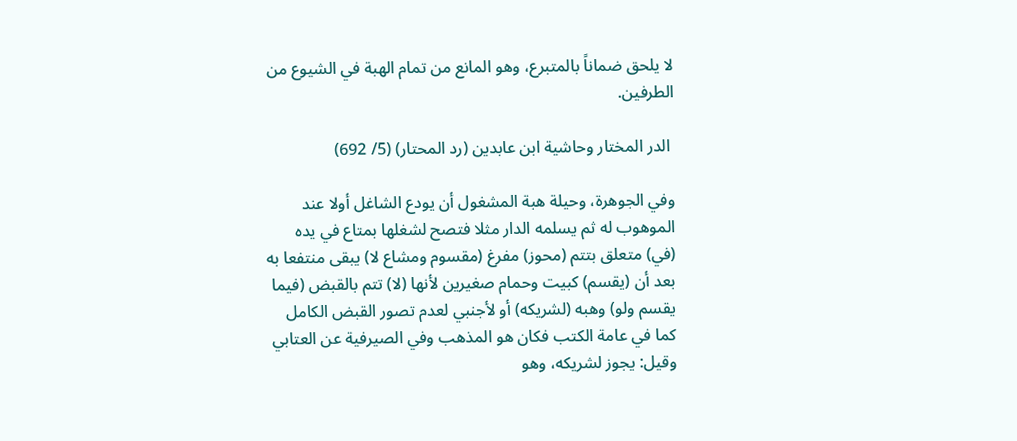لا يلحق ضماناً بالمتبرع، وهو المانع من تمام الهبة في الشيوع من الطرفين.

 الدر المختار وحاشية ابن عابدين (رد المحتار) (5/ 692)

وفي الجوهرة، وحيلة هبة المشغول أن يودع الشاغل أولا عند الموهوب له ثم يسلمه الدار مثلا فتصح لشغلها بمتاع في يده (في) متعلق بتتم (محوز) مفرغ (مقسوم ومشاع لا) يبقى منتفعا به بعد أن (يقسم) كبيت وحمام صغيرين لأنها (لا) تتم بالقبض (فيما يقسم ولو) وهبه (لشريكه) أو لأجنبي لعدم تصور القبض الكامل كما في عامة الكتب فكان هو المذهب وفي الصيرفية عن العتابي وقيل: يجوز لشريكه، وهو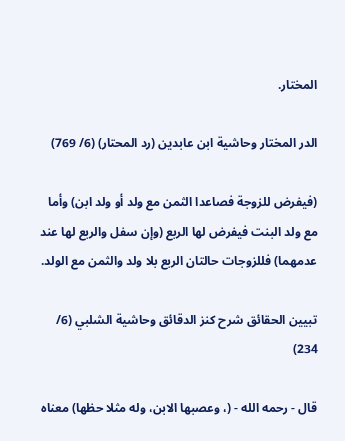المختار.

الدر المختار وحاشية ابن عابدين (رد المحتار) (6/ 769)

(فيفرض للزوجة فصاعدا الثمن مع ولد أو ولد ابن) وأما مع ولد البنت فيفرض لها الربع (وإن سفل والربع لها عند عدمهما) فللزوجات حالتان الربع بلا ولد والثمن مع الولد.

تبيين الحقائق شرح كنز الدقائق وحاشية الشلبي (6/ 234)

قال - رحمه الله - (، وعصبها الابن، وله مثلا حظها) معناه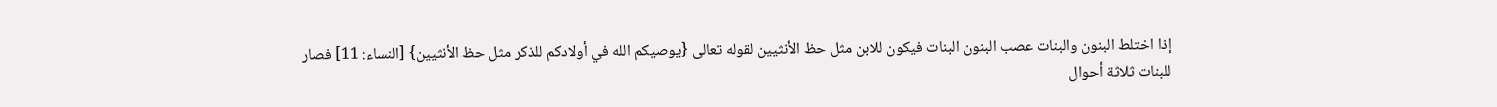إذا اختلط البنون والبنات عصب البنون البنات فيكون للابن مثل حظ الأنثيين لقوله تعالى {يوصيكم الله في أولادكم للذكر مثل حظ الأنثيين} [النساء: 11] فصار للبنات ثلاثة أحوال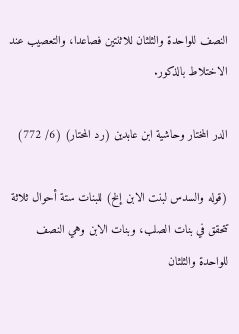النصف للواحدة والثلثان للاثنتين فصاعدا، والتعصيب عند الاختلاط بالذكور.

الدر المختار وحاشية ابن عابدين (رد المحتار) (6/ 772)

(قوله والسدس لبنت الابن إلخ) للبنات ستة أحوال ثلاثة تتحقق في بنات الصلب، وبنات الابن وهي النصف للواحدة والثلثان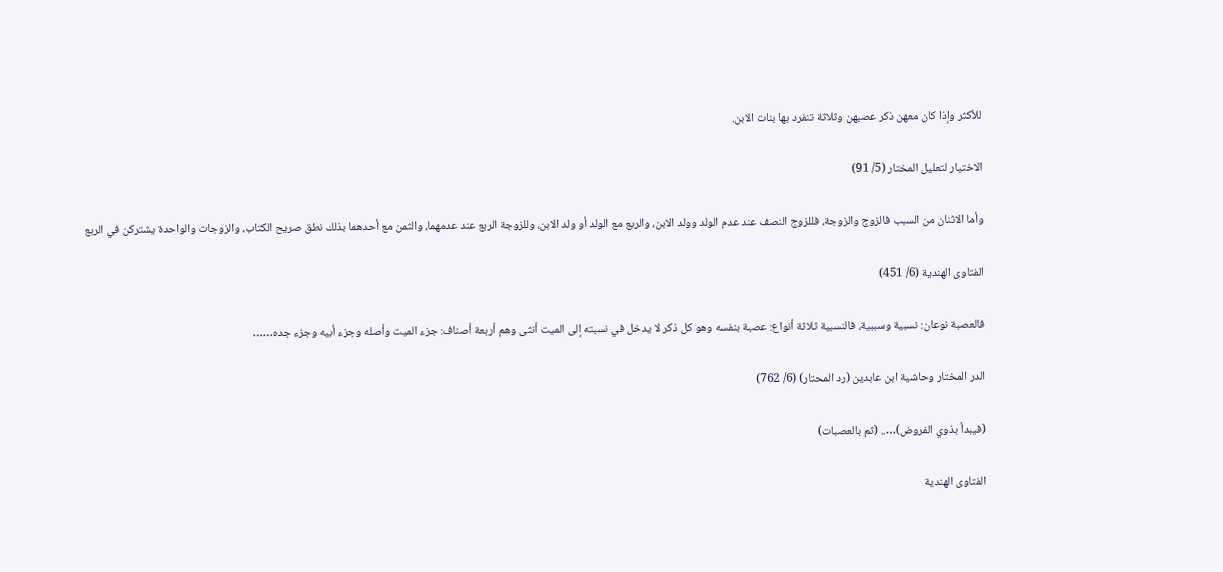للأكثر وإذا كان معهن ذكر عصبهن وثلاثة تنفرد بها بنات الابن.

الاختيار لتعليل المختار (5/ 91)

وأما الاثنان من السبب فالزوج والزوجة، فللزوج النصف عند عدم الولد وولد الابن، والربع مع الولد أو ولد الابن، وللزوجة الربع عند عدمهما، والثمن مع أحدهما بذلك نطق صريح الكتاب، والزوجات والواحدة يشتركن في الربع

الفتاوى الهندية (6/ 451)

فالعصبة نوعان: نسبية وسببية، فالنسبية ثلاثة أنواع: عصبة بنفسه وهو كل ذكر لا يدخل في نسبته إلى الميت أنثى وهم أربعة أصناف: جزء الميت وأصله وجزء أبيه وجزء جده……

الدر المختار وحاشية ابن عابدين (رد المحتار) (6/ 762)

(فيبدأ بذوي الفروض)….. (ثم بالعصبات)

الفتاوى الهندية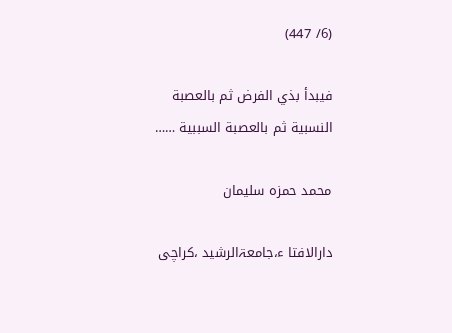(6/ 447)

فيبدأ بذي الفرض ثم بالعصبة النسبية ثم بالعصبة السببية ……

محمد حمزہ سلیمان

دارالافتا ء،جامعۃالرشید ،کراچی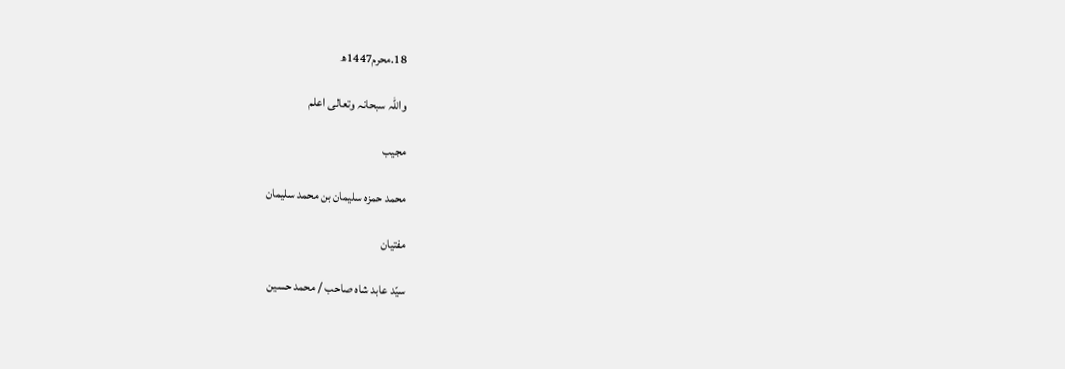18.محرم1447ھ

واللہ سبحانہ وتعالی اعلم

مجیب

محمد حمزہ سلیمان بن محمد سلیمان

مفتیان

سیّد عابد شاہ صاحب / محمد حسین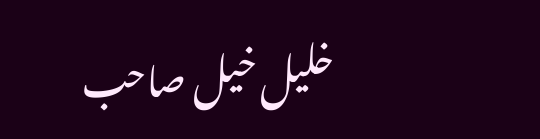خلیل خیل صاحب